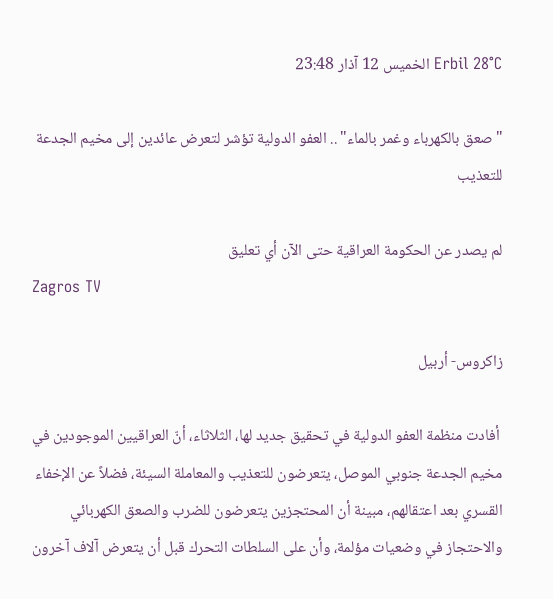Erbil 28°C الخميس 12 آذار 23:48

"صعق بالكهرباء وغمر بالماء" .. العفو الدولية تؤشر لتعرض عائدين إلى مخيم الجدعة للتعذيب

لم يصدر عن الحكومة العراقية حتى الآن أي تعليق
Zagros TV

زاكروس- أربيل

 أفادت منظمة العفو الدولية في تحقيق جديد لها، الثلاثاء، أنّ العراقيين الموجودين في مخيم الجدعة جنوبي الموصل، يتعرضون للتعذيب والمعاملة السيئة، فضلاً عن الإخفاء القسري بعد اعتقالهم، مبينة أن المحتجزين يتعرضون للضرب والصعق الكهربائي والاحتجاز في وضعيات مؤلمة، وأن على السلطات التحرك قبل أن يتعرض آلاف آخرون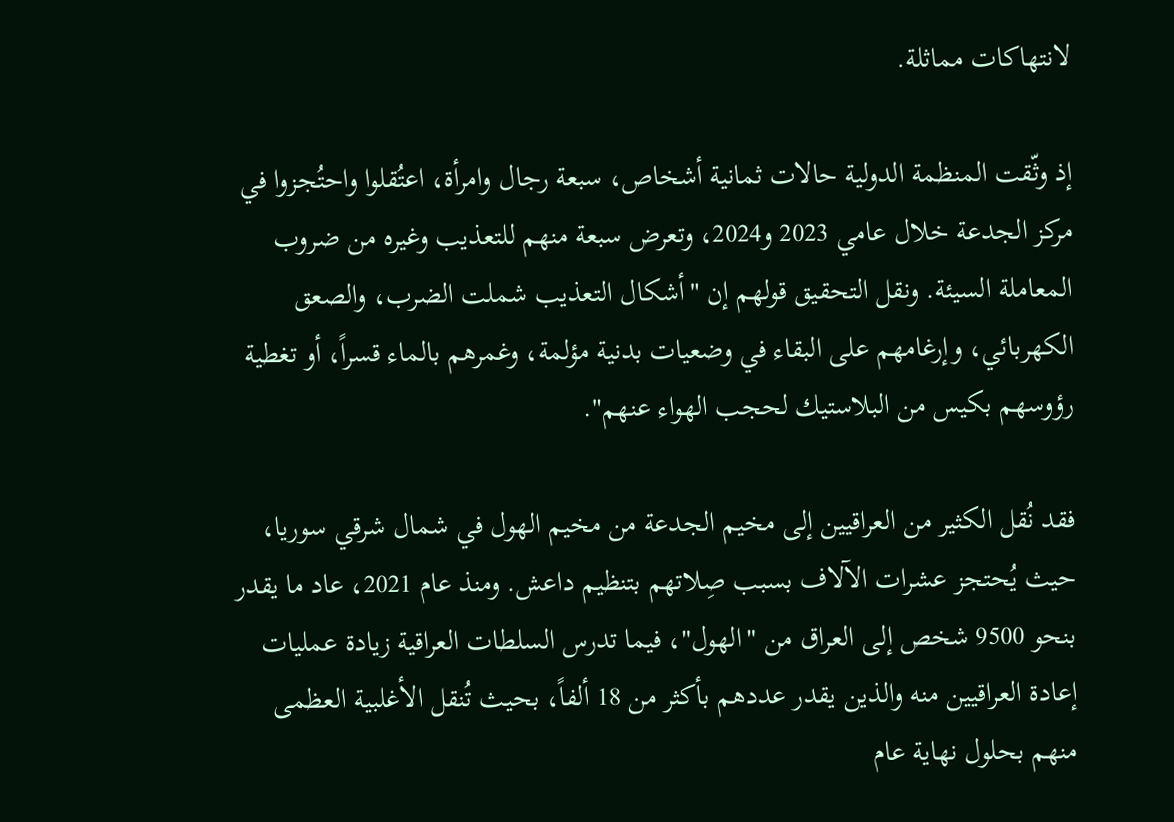لانتهاكات مماثلة.

إذ وثّقت المنظمة الدولية حالات ثمانية أشخاص، سبعة رجال وامرأة، اعتُقلوا واحتُجزوا في مركز الجدعة خلال عامي 2023 و2024، وتعرض سبعة منهم للتعذيب وغيره من ضروب المعاملة السيئة. ونقل التحقيق قولهم إن "أشكال التعذيب شملت الضرب، والصعق الكهربائي، وإرغامهم على البقاء في وضعيات بدنية مؤلمة، وغمرهم بالماء قسراً، أو تغطية رؤوسهم بكيس من البلاستيك لحجب الهواء عنهم".

فقد نُقل الكثير من العراقيين إلى مخيم الجدعة من مخيم الهول في شمال شرقي سوريا، حيث يُحتجز عشرات الآلاف بسبب صِلاتهم بتنظيم داعش. ومنذ عام 2021، عاد ما يقدر بنحو 9500 شخص إلى العراق من "الهول"، فيما تدرس السلطات العراقية زيادة عمليات إعادة العراقيين منه والذين يقدر عددهم بأكثر من 18 ألفاً، بحيث تُنقل الأغلبية العظمى منهم بحلول نهاية عام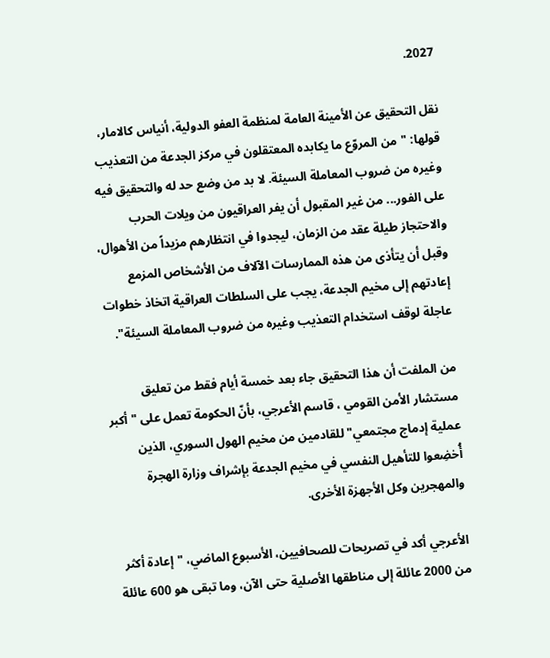2027.

نقل التحقيق عن الأمينة العامة لمنظمة العفو الدولية، أنياس كالامار، قولها: "من المروّع ما يكابده المعتقلون في مركز الجدعة من التعذيب وغيره من ضروب المعاملة السيئة. لا بد من وضع حد له والتحقيق فيه على الفور... من غير المقبول أن يفر العراقيون من ويلات الحرب والاحتجاز طيلة عقد من الزمان، ليجدوا في انتظارهم مزيداً من الأهوال، وقبل أن يتأذى من هذه الممارسات الآلاف من الأشخاص المزمع إعادتهم إلى مخيم الجدعة، يجب على السلطات العراقية اتخاذ خطوات عاجلة لوقف استخدام التعذيب وغيره من ضروب المعاملة السيئة".

من الملفت أن هذا التحقيق جاء بعد خمسة أيام فقط من تعليق مستشار الأمن القومي ، قاسم الأعرجي، بأنّ الحكومة تعمل على "أكبر عملية إدماج مجتمعي" للقادمين من مخيم الهول السوري، الذين أُخضِعوا للتأهيل النفسي في مخيم الجدعة بإشراف وزارة الهجرة والمهجرين وكل الأجهزة الأخرى.

الأعرجي أكد في تصريحات للصحافيين، الأسبوع الماضي، "إعادة أكثر من 2000 عائلة إلى مناطقها الأصلية حتى الآن، وما تبقى هو 600 عائلة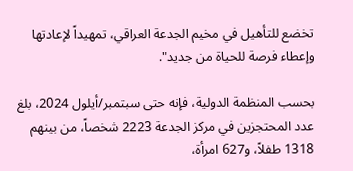تخضع للتأهيل في مخيم الجدعة العراقي، تمهيداً لإعادتها وإعطاء فرصة للحياة من جديد".

بحسب المنظمة الدولية، فإنه حتى سبتمبر/أيلول 2024، بلغ عدد المحتجزين في مركز الجدعة 2223 شخصاً، من بينهم 1318 طفلاً، و627 امرأة،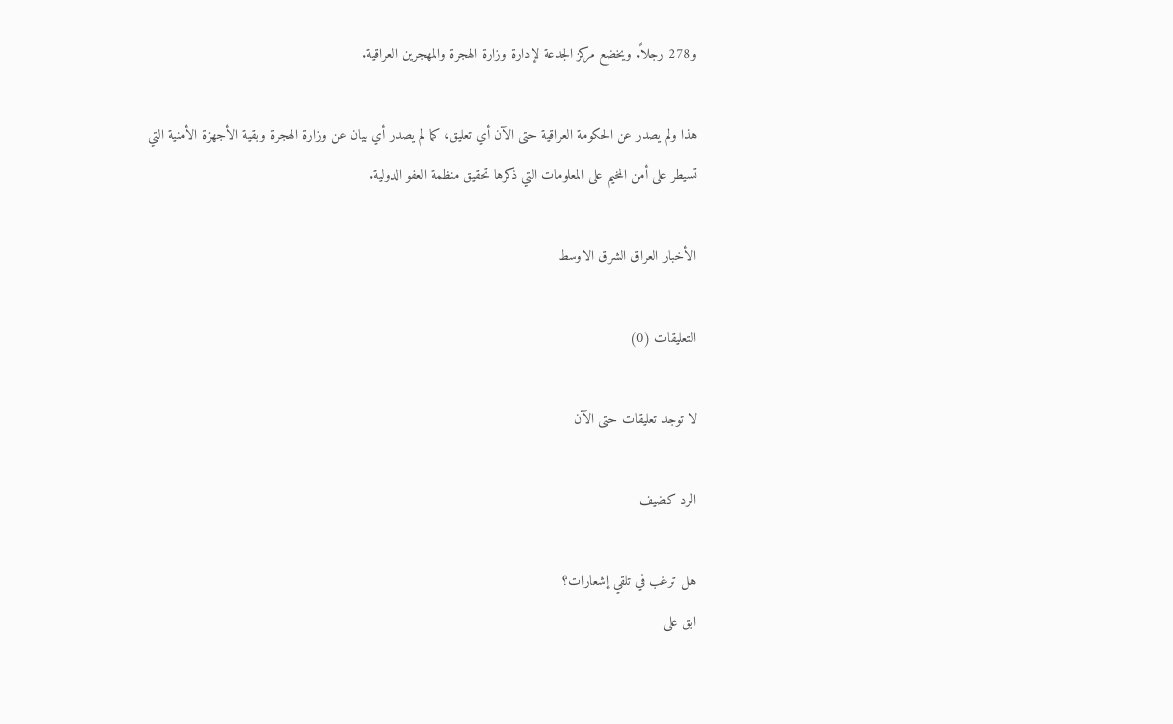و278 رجلاً. ويخضع مركز الجدعة لإدارة وزارة الهجرة والمهجرين العراقية.

هذا ولم يصدر عن الحكومة العراقية حتى الآن أي تعليق، كما لم يصدر أي بيان عن وزارة الهجرة وبقية الأجهزة الأمنية التي تسيطر على أمن المخيم على المعلومات التي ذكرها تحقيق منظمة العفو الدولية.

الأخبار العراق الشرق الاوسط

التعليقات (0)

لا توجد تعليقات حتى الآن

الرد كضيف

هل ترغب في تلقي إشعارات؟
ابق على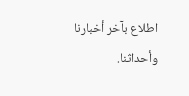اطلاع بآخر أخبارنا وأحداثنا.